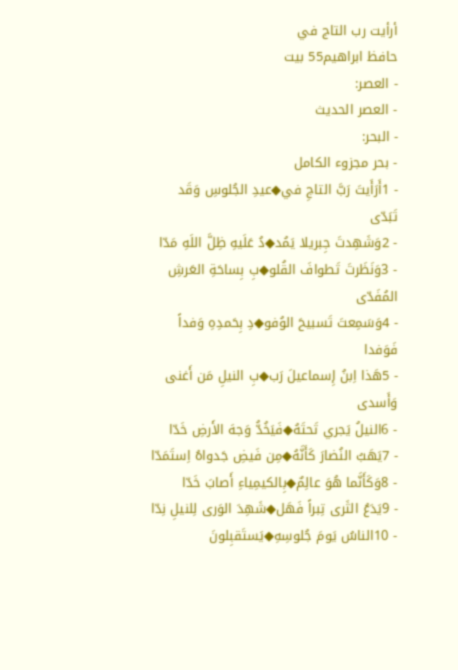أرأيت رب التاج في
حافظ ابراهيم55 بيت
- العصر:
- العصر الحديث
- البحر:
- بحر مجزوء الكامل
- 1أَرَأَيتَ رَبَّ التاجِ في◆عيدِ الجُلوسِ وَقَد تَبَدّى
- 2وَشَهِدتَ جِبريلا يَمُد◆دُ عَلَيهِ ظِلَّ اللَهِ مَدّا
- 3وَنَظَرتَ تَطوافَ القُلو◆بِ بِساحَةِ العَرشِ المُفَدّى
- 4وَسَمِعتَ تَسبيحَ الوُفو◆دِ بِحَمدِهِ وَفداً فَوَفدا
- 5هَذا اِبنُ إِسماعيلَ رَب◆بِ النيلِ مَن أَغنى وَأَسدى
- 6النيلُ يَجري تَحتَهُ◆فَيَخُدُّ وَجهَ الأَرضِ خَدّا
- 7يَهَبُ النُضارَ كَأَنَّهُ◆مِن فَيضِ جَدواهُ اِستَمَدّا
- 8وَكَأَنَّما هُوَ عالِمٌ◆بِالكيمِياءِ أَصابَ خَدّا
- 9يَدَعُ الثَرى تِبراً فَهَل◆شَهِدَ الوَرى لِلنيلِ نِدّا
- 10الناسُ يَومَ جُلوسِهِ◆يَستَقبِلونَ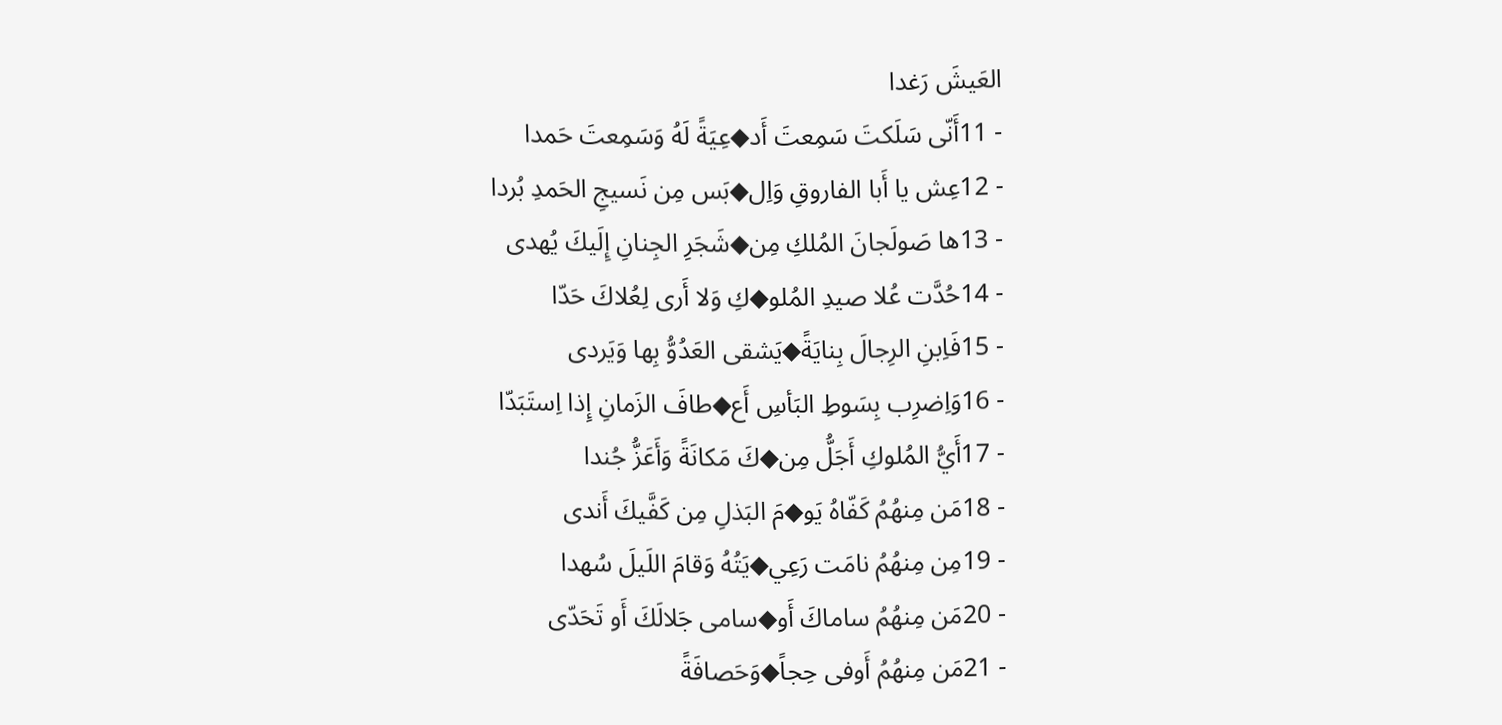العَيشَ رَغدا
- 11أَنّى سَلَكتَ سَمِعتَ أَد◆عِيَةً لَهُ وَسَمِعتَ حَمدا
- 12عِش يا أَبا الفاروقِ وَاِل◆بَس مِن نَسيجِ الحَمدِ بُردا
- 13ها صَولَجانَ المُلكِ مِن◆شَجَرِ الجِنانِ إِلَيكَ يُهدى
- 14حُدَّت عُلا صيدِ المُلو◆كِ وَلا أَرى لِعُلاكَ حَدّا
- 15فَاِبنِ الرِجالَ بِنايَةً◆يَشقى العَدُوُّ بِها وَيَردى
- 16وَاِضرِب بِسَوطِ البَأسِ أَع◆طافَ الزَمانِ إِذا اِستَبَدّا
- 17أَيُّ المُلوكِ أَجَلُّ مِن◆كَ مَكانَةً وَأَعَزُّ جُندا
- 18مَن مِنهُمُ كَفّاهُ يَو◆مَ البَذلِ مِن كَفَّيكَ أَندى
- 19مِن مِنهُمُ نامَت رَعِي◆يَتُهُ وَقامَ اللَيلَ سُهدا
- 20مَن مِنهُمُ ساماكَ أَو◆سامى جَلالَكَ أَو تَحَدّى
- 21مَن مِنهُمُ أَوفى حِجاً◆وَحَصافَةً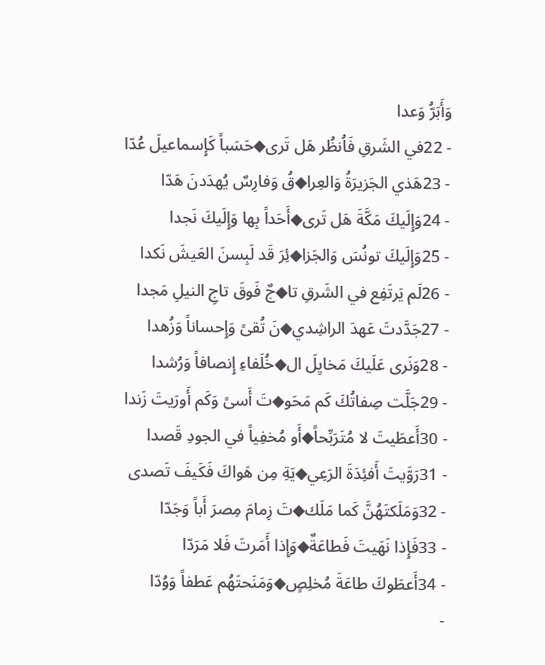وَأَبَرُّ وَعدا
- 22في الشَرقِ فَاُنظُر هَل تَرى◆حَسَباً كَإِسماعيلَ عُدّا
- 23هَذي الجَزيرَةُ وَالعِرا◆قُ وَفارِسٌ يُهدَدنَ هَدّا
- 24وَإِلَيكَ مَكَّةَ هَل تَرى◆أَحَداً بِها وَإِلَيكَ نَجدا
- 25وَإِلَيكَ تونُسَ وَالجَزا◆ئِرَ قَد لَبِسنَ العَيشَ نَكدا
- 26لَم يَرتَفِع في الشَرقِ تا◆جٌ فَوقَ تاجِ النيلِ مَجدا
- 27جَدَّدتَ عَهدَ الراشِدي◆نَ تُقىً وَإِحساناً وَزُهدا
- 28وَنَرى عَلَيكَ مَخايِلَ ال◆خُلَفاءِ إِنصافاً وَرُشدا
- 29جَلَّت صِفاتُكَ كَم مَحَو◆تَ أَسىً وَكَم أَورَيتَ زَندا
- 30أَعطَيتَ لا مُتَرَبِّحاً◆أَو مُخفِياً في الجودِ قَصدا
- 31رَوَّيتَ أَفئِدَةَ الرَعِي◆يَةِ مِن هَواكَ فَكَيفَ تَصدى
- 32وَمَلَكتَهُنَّ كَما مَلَك◆تَ زِمامَ مِصرَ أَباً وَجَدّا
- 33فَإِذا نَهَيتَ فَطاعَةٌ◆وَإِذا أَمَرتَ فَلا مَرَدّا
- 34أَعطَوكَ طاعَةَ مُخلِصٍ◆وَمَنَحتَهُم عَطفاً وَوُدّا
-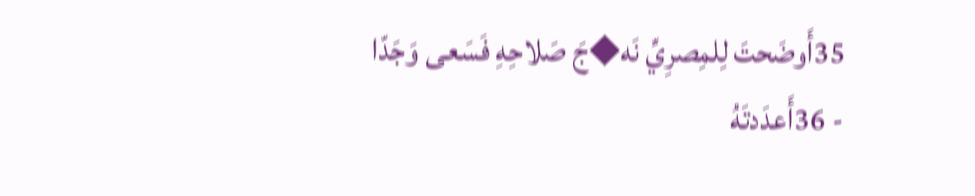35أَوضَحتَ لِلمِصرِيِّ نَه◆جَ صَلاحِهِ فَسَعى وَجَدّا
- 36أَعدَدتَهُ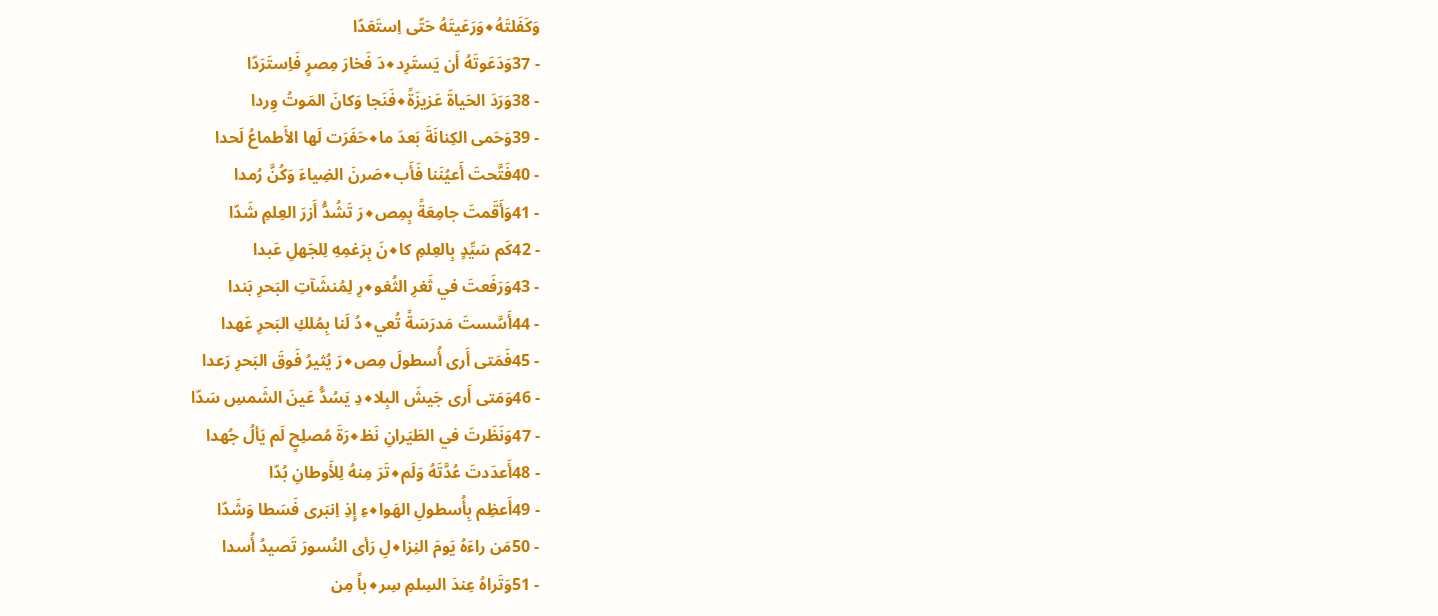وَكَفَلتَهُ◆وَرَعَيتَهُ حَتّى اِستَعَدّا
- 37وَدَعَوتَهُ أَن يَستَرِد◆دَ فَخارَ مِصرٍ فَاِستَرَدّا
- 38وَرَدَ الحَياةَ عَزيزَةً◆فَنَجا وَكانَ المَوتُ وِردا
- 39وَحَمى الكِنانَةَ بَعدَ ما◆حَفَرَت لَها الأَطماعُ لَحدا
- 40فَتَّحتَ أَعيُنَنا فَأَب◆صَرنَ الضِياءَ وَكُنَّ رُمدا
- 41وَأَقَمتَ جامِعَةً بِمِص◆رَ تَشُدُّ أَزرَ العِلمِ شَدّا
- 42كَم سَيِّدٍ بِالعِلمِ كا◆نَ بِرَغمِهِ لِلجَهلِ عَبدا
- 43وَرَفَعتَ في ثَغرِ الثُغو◆رِ لِمُنشَآتِ البَحرِ بَندا
- 44أَسَّستَ مَدرَسَةً تُعي◆دُ لَنا بِمُلكِ البَحرِ عَهدا
- 45فَمَتى أَرى أُسطولَ مِص◆رَ يُثيرُ فَوقَ البَحرِ رَعدا
- 46وَمَتى أَرى جَيشَ البِلا◆دِ يَسُدُّ عَينَ الشَمسِ سَدّا
- 47وَنَظَرتَ في الطَيَرانِ نَظ◆رَةَ مُصلِحٍ لَم يَألُ جُهدا
- 48أَعدَدتَ عُدَّتَهُ وَلَم◆تَرَ مِنهُ لِلأَوطانِ بُدّا
- 49أَعظِم بِأُسطولِ الهَوا◆ءِ إِذِ اِنبَرى فَسَطا وَشَدّا
- 50مَن راءَهُ يَومَ النِزا◆لِ رَأى النُسورَ تَصيدُ أُسدا
- 51وَتَراهُ عِندَ السِلمِ سِر◆باً مِن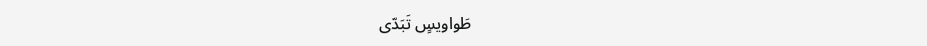طَواويسٍ تَبَدّى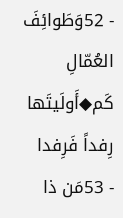- 52وَطَوائِفَ العُمّالِ كَم◆أَولَيتَها رِفداً فَرِفدا
- 53مَن ذا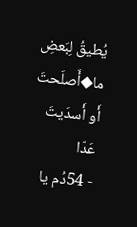يُطيقُ لِبَعضِ ما◆أَصلَحتَ أَو أَسدَيتَ عَدّا
- 54دُم يا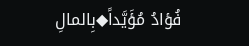فُؤادُ مُؤَيَّداً◆بِالمالِ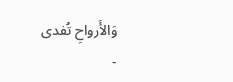وَالأَرواحِ تُفدى
-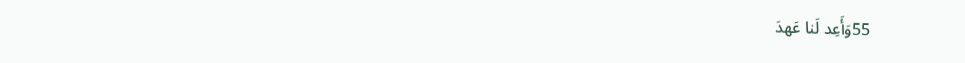55وَأَعِد لَنا عَهدَ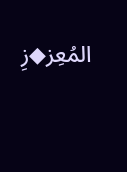المُعِز◆زِ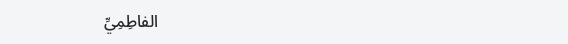الفاطِمِيِّ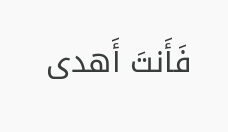فَأَنتَ أَهدى